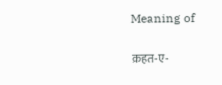Meaning of

क़हत-ए-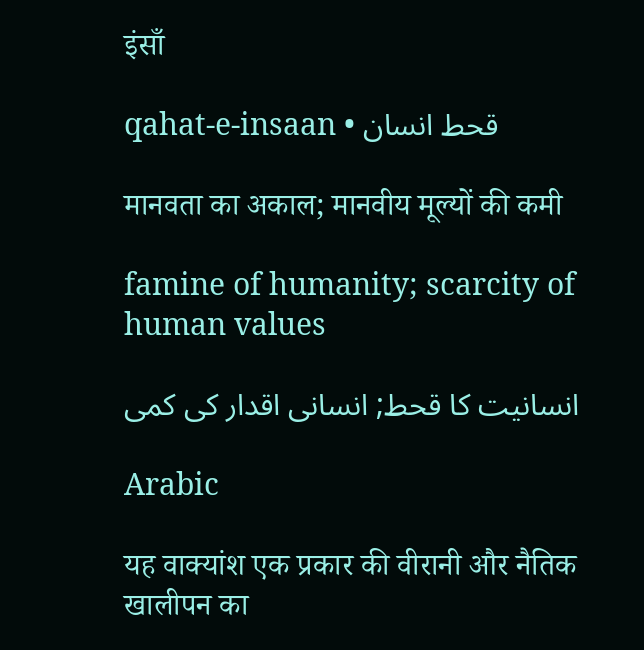इंसाँ

qahat-e-insaan • قحط انسان

मानवता का अकाल; मानवीय मूल्यों की कमी

famine of humanity; scarcity of human values

انسانیت کا قحط; انسانی اقدار کی کمی

Arabic

यह वाक्यांश एक प्रकार की वीरानी और नैतिक खालीपन का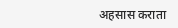अहसास कराता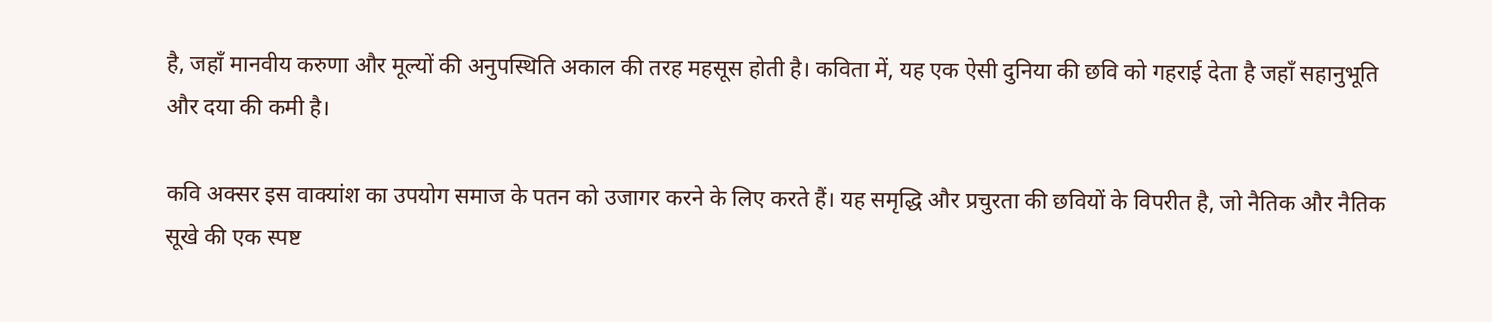है, जहाँ मानवीय करुणा और मूल्यों की अनुपस्थिति अकाल की तरह महसूस होती है। कविता में, यह एक ऐसी दुनिया की छवि को गहराई देता है जहाँ सहानुभूति और दया की कमी है।

कवि अक्सर इस वाक्यांश का उपयोग समाज के पतन को उजागर करने के लिए करते हैं। यह समृद्धि और प्रचुरता की छवियों के विपरीत है, जो नैतिक और नैतिक सूखे की एक स्पष्ट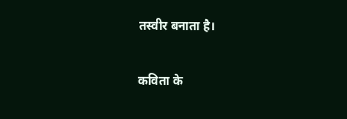तस्वीर बनाता है।

कविता के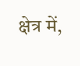क्षेत्र में,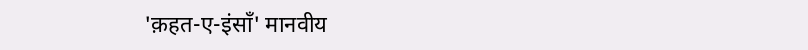'क़हत-ए-इंसाँ' मानवीय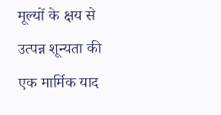मूल्यों के क्षय से उत्पन्न शून्यता की एक मार्मिक याद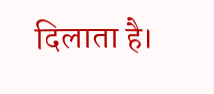दिलाता है।